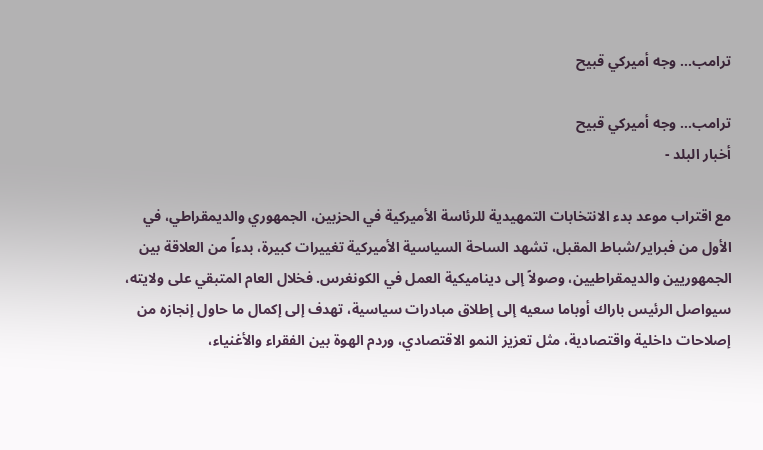ترامب… وجه أميركي قبيح

ترامب… وجه أميركي قبيح
أخبار البلد -

مع اقتراب موعد بدء الانتخابات التمهيدية للرئاسة الأميركية في الحزبين، الجمهوري والديمقراطي، في الأول من فبراير/شباط المقبل، تشهد الساحة السياسية الأميركية تغييرات كبيرة، بدءاً من العلاقة بين الجمهوريين والديمقراطيين، وصولاً إلى ديناميكية العمل في الكونغرس. فخلال العام المتبقي على ولايته، سيواصل الرئيس باراك أوباما سعيه إلى إطلاق مبادرات سياسية، تهدف إلى إكمال ما حاول إنجازه من إصلاحات داخلية واقتصادية، مثل تعزيز النمو الاقتصادي، وردم الهوة بين الفقراء والأغنياء،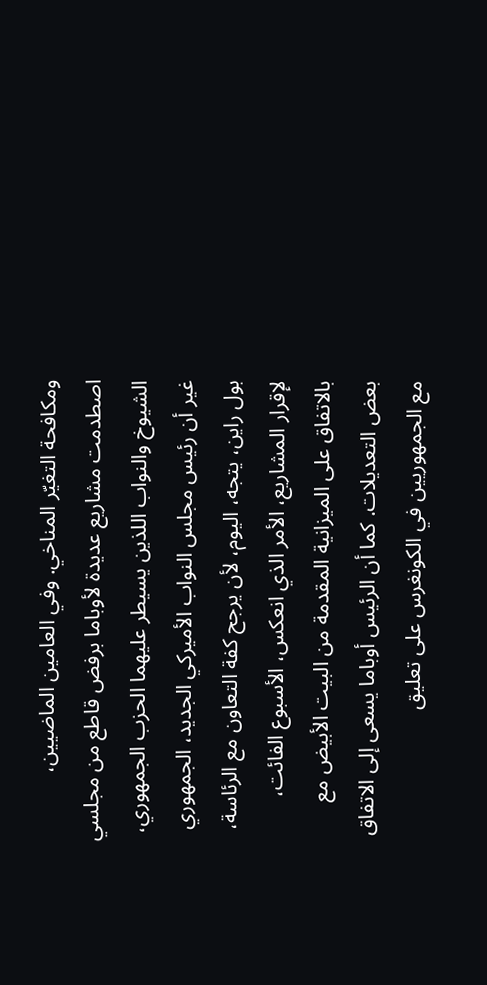ومكافحة التغيّر المناخي. وفي العامين الماضيين، اصطدمت مشاريع عديدة لأوباما برفض قاطع من مجلسي الشيوخ والنواب اللذين يسيطر عليهما الحزب الجمهوري، غير أن رئيس مجلس النواب الأميركي الجديد، الجمهوري بول راين، يتجه، اليوم، لأن يرجح كفة التعاون مع الرئاسة، لإقرار المشاريع، الأمر الذي انعكس، الأسبوع الفائت، بالاتفاق على الميزانية المقدمة من البيت الأبيض مع بعض التعديلات. كما أن الرئيس أوباما يسعى إلى الاتفاق مع الجمهوريين في الكونغرس على تعليق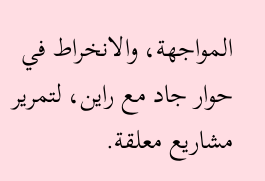المواجهة، والانخراط في حوار جاد مع راين، لتمرير مشاريع معلقة.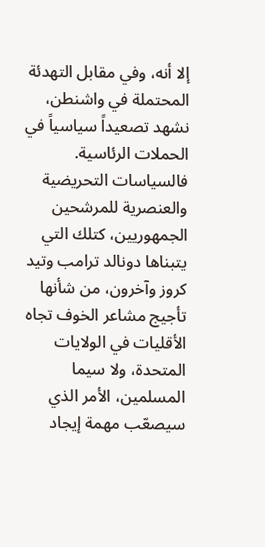إلا أنه، وفي مقابل التهدئة المحتملة في واشنطن، نشهد تصعيداً سياسياً في الحملات الرئاسية. فالسياسات التحريضية والعنصرية للمرشحين الجمهوريين، كتلك التي يتبناها دونالد ترامب وتيد كروز وآخرون، من شأنها تأجيج مشاعر الخوف تجاه الأقليات في الولايات المتحدة، ولا سيما المسلمين، الأمر الذي سيصعّب مهمة إيجاد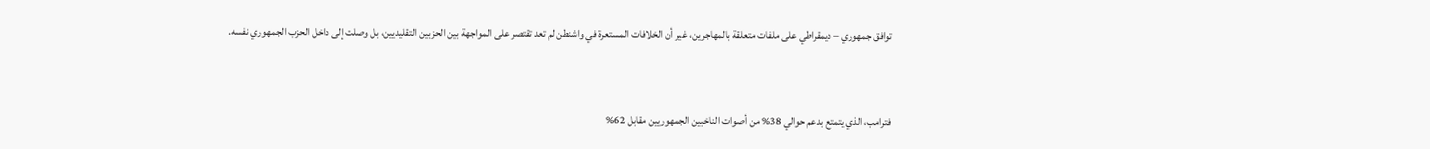توافق جمهوري – ديمقراطي على ملفات متعلقة بالمهاجرين، غير أن الخلافات المستعرة في واشنطن لم تعد تقتصر على المواجهة بين الحزبين التقليديين، بل وصلت إلى داخل الحزب الجمهوري نفسه.


فترامب، الذي يتمتع بدعم حوالي 38% من أصوات الناخبين الجمهوريين مقابل 62%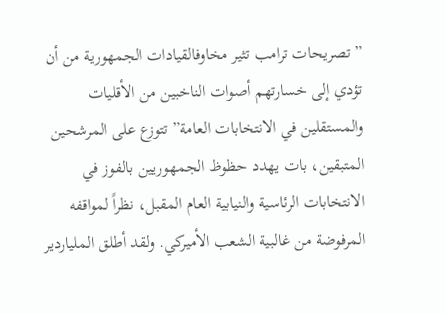” تصريحات ترامب تثير مخاوفالقيادات الجمهورية من أن تؤدي إلى خسارتهم أصوات الناخبين من الأقليات والمستقلين في الانتخابات العامة” تتوزع على المرشحين المتبقين، بات يهدد حظوظ الجمهوريين بالفوز في الانتخابات الرئاسية والنيابية العام المقبل، نظراً لمواقفه المرفوضة من غالبية الشعب الأميركي. ولقد أطلق الملياردير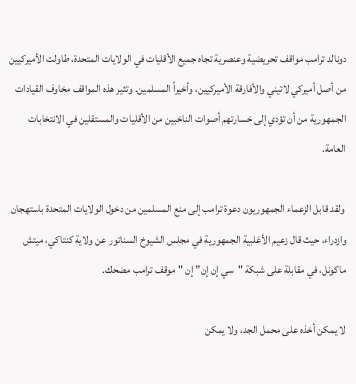دونالد ترامب مواقف تحريضية وعنصرية تجاه جميع الأقليات في الولايات المتحدة، طاولت الأميركيين من أصل أميركي لاتيني والأفارقة الأميركيين، وأخيراً المسلمين. وتثير هذه المواقف مخاوف القيادات الجمهورية من أن تؤدي إلى خسارتهم أصوات الناخبين من الأقليات والمستقلين في الانتخابات العامة.

 ولقد قابل الزعماء الجمهوريون دعوة ترامب إلى منع المسلمين من دخول الولايات المتحدة باستهجان وازدراء، حيث قال زعيم الأغلبية الجمهورية في مجلس الشيوخ السناتور عن ولاية كنتاكي، ميتش ماكونل، في مقابلة على شبكة "سي إن إن” إن "موقف ترامب مضحك.

لا يمكن أخذه على محمل الجد، ولا يمكن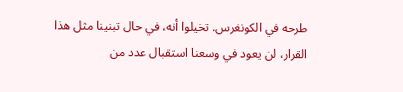طرحه في الكونغرس. تخيلوا أنه، في حال تبنينا مثل هذا القرار، لن يعود في وسعنا استقبال عدد من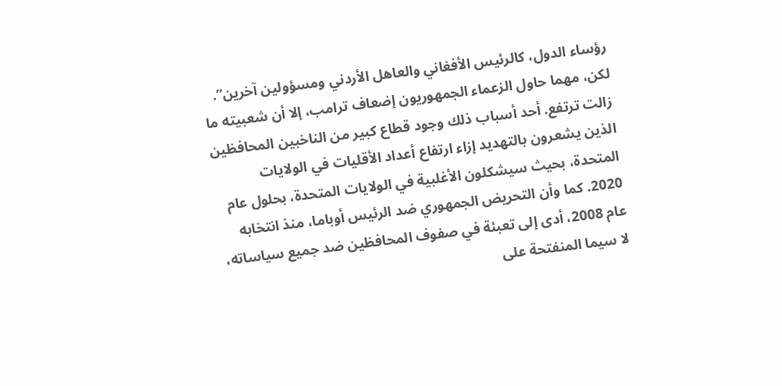رؤساء الدول، كالرئيس الأفغاني والعاهل الأردني ومسؤولين آخرين”. لكن، مهما حاول الزعماء الجمهوريون إضعاف ترامب، إلا أن شعبيته ما زالت ترتفع. أحد أسباب ذلك وجود قطاع كبير من الناخبين المحافظين الذين يشعرون بالتهديد إزاء ارتفاع أعداد الأقليات في الولايات المتحدة، بحيث سيشكلون الأغلبية في الولايات المتحدة، بحلول عام 2020. كما وأن التحريض الجمهوري ضد الرئيس أوباما، منذ انتخابه عام 2008، أدى إلى تعبئة في صفوف المحافظين ضد جميع سياساته، لا سيما المنفتحة على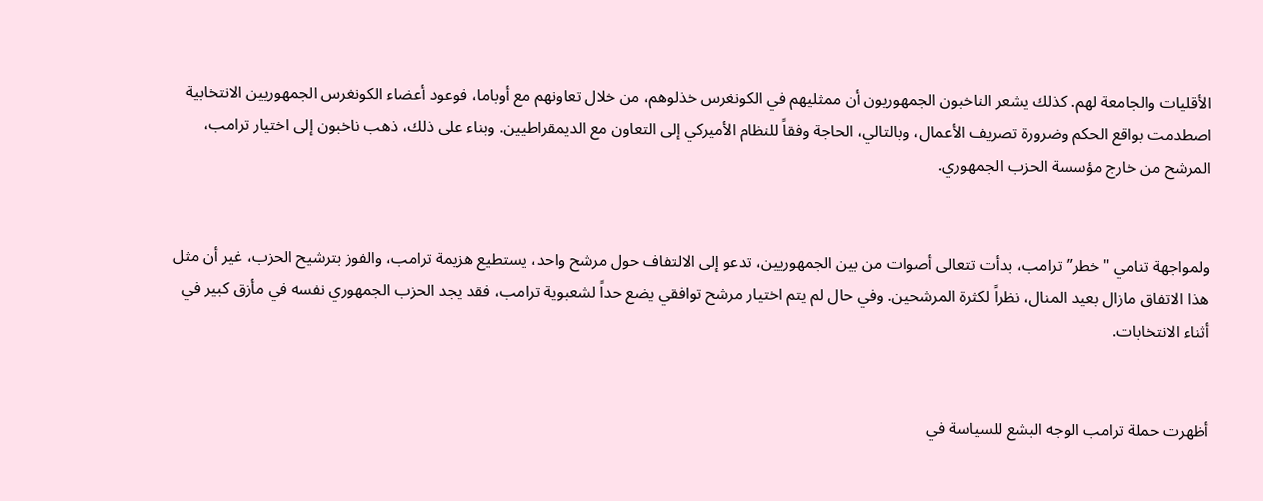الأقليات والجامعة لهم. كذلك يشعر الناخبون الجمهوريون أن ممثليهم في الكونغرس خذلوهم، من خلال تعاونهم مع أوباما، فوعود أعضاء الكونغرس الجمهوريين الانتخابية اصطدمت بواقع الحكم وضرورة تصريف الأعمال، وبالتالي، الحاجة وفقاً للنظام الأميركي إلى التعاون مع الديمقراطيين. وبناء على ذلك، ذهب ناخبون إلى اختيار ترامب، المرشح من خارج مؤسسة الحزب الجمهوري.


ولمواجهة تنامي "خطر” ترامب، بدأت تتعالى أصوات من بين الجمهوريين، تدعو إلى الالتفاف حول مرشح واحد، يستطيع هزيمة ترامب، والفوز بترشيح الحزب، غير أن مثل هذا الاتفاق مازال بعيد المنال، نظراً لكثرة المرشحين. وفي حال لم يتم اختيار مرشح توافقي يضع حداً لشعبوية ترامب، فقد يجد الحزب الجمهوري نفسه في مأزق كبير في أثناء الانتخابات.


أظهرت حملة ترامب الوجه البشع للسياسة في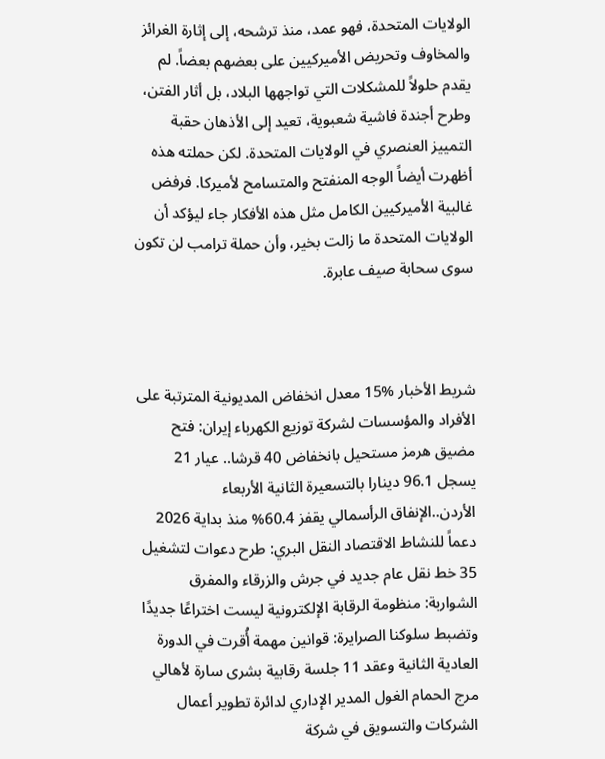الولايات المتحدة، فهو عمد، منذ ترشحه، إلى إثارة الغرائز والمخاوف وتحريض الأميركيين على بعضهم بعضاً. لم يقدم حلولاً للمشكلات التي تواجهها البلاد، بل أثار الفتن، وطرح أجندة فاشية شعبوية، تعيد إلى الأذهان حقبة التمييز العنصري في الولايات المتحدة. لكن حملته هذه أظهرت أيضاً الوجه المنفتح والمتسامح لأميركا. فرفض غالبية الأميركيين الكامل مثل هذه الأفكار جاء ليؤكد أن الولايات المتحدة ما زالت بخير، وأن حملة ترامب لن تكون سوى سحابة صيف عابرة.



شريط الأخبار %15 معدل انخفاض المديونية المترتبة على الأفراد والمؤسسات لشركة توزيع الكهرباء إيران: فتح مضيق هرمز مستحيل بانخفاض 40 قرشا.. عيار 21 يسجل 96.1 دينارا بالتسعيرة الثانية الأربعاء الأردن..الإنفاق الرأسمالي يقفز 60.4% منذ بداية 2026 دعماً للنشاط الاقتصاد النقل البري: طرح دعوات لتشغيل 35 خط نقل عام جديد في جرش والزرقاء والمفرق الشواربة: منظومة الرقابة الإلكترونية ليست اختراعًا جديدًا وتضبط سلوكنا الصرايرة: قوانين مهمة أُقرت في الدورة العادية الثانية وعقد 11 جلسة رقابية بشرى سارة لأهالي مرج الحمام الغول المدير الإداري لدائرة تطوير أعمال الشركات والتسويق في شركة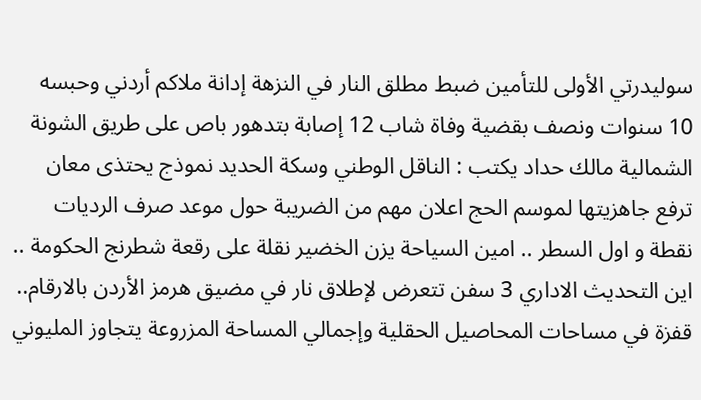سوليدرتي الأولى للتأمين ضبط مطلق النار في النزهة إدانة ملاكم أردني وحبسه 10 سنوات ونصف بقضية وفاة شاب 12 إصابة بتدهور باص على طريق الشونة الشمالية مالك حداد يكتب : الناقل الوطني وسكة الحديد نموذج يحتذى معان ترفع جاهزيتها لموسم الحج اعلان مهم من الضريبة حول موعد صرف الرديات نقطة و اول السطر .. امين السياحة يزن الخضير نقلة على رقعة شطرنج الحكومة .. اين التحديث الاداري 3 سفن تتعرض لإطلاق نار في مضيق هرمز الأردن بالارقام.. قفزة في مساحات المحاصيل الحقلية وإجمالي المساحة المزروعة يتجاوز المليوني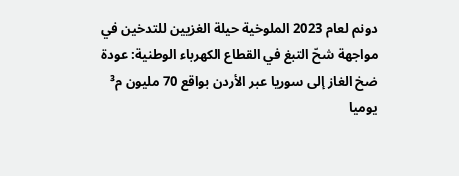دونم لعام 2023 الملوخية حيلة الغزيين للتدخين في مواجهة شحّ التبغ في القطاع الكهرباء الوطنية: عودة ضخ الغاز إلى سوريا عبر الأردن بواقع 70 مليون م³ يوميا